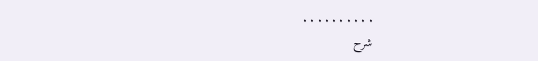. . . . . . . . . .
شرح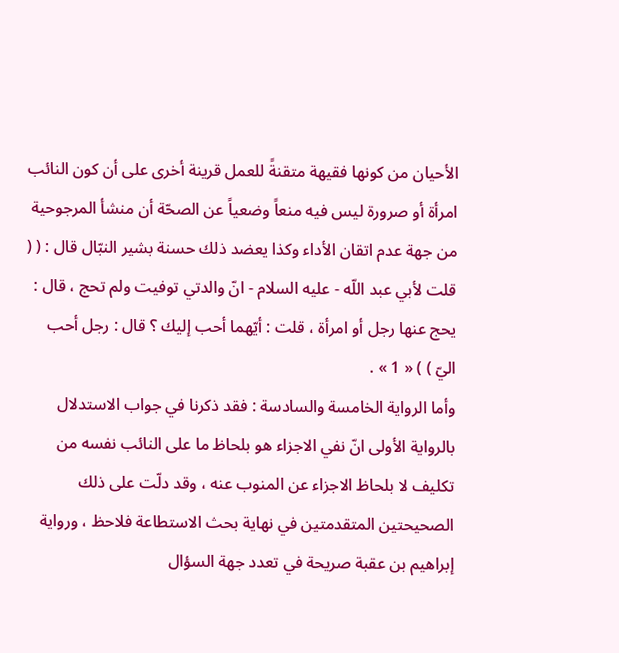الأحيان من كونها فقيهة متقنةً للعمل قرينة أخرى على أن كون النائب امرأة أو صرورة ليس فيه منعاً وضعياً عن الصحّة أن منشأ المرجوحية من جهة عدم اتقان الأداء وكذا يعضد ذلك حسنة بشير النبّال قال : ( ( قلت لأبي عبد اللّه - عليه السلام - انّ والدتي توفيت ولم تحج ، قال : يحج عنها رجل أو امرأة ، قلت : أيّهما أحب إليك ؟ قال : رجل أحب اليّ ) ) « 1 » .
وأما الرواية الخامسة والسادسة : فقد ذكرنا في جواب الاستدلال بالرواية الأولى انّ نفي الاجزاء هو بلحاظ ما على النائب نفسه من تكليف لا بلحاظ الاجزاء عن المنوب عنه ، وقد دلّت على ذلك الصحيحتين المتقدمتين في نهاية بحث الاستطاعة فلاحظ ، ورواية إبراهيم بن عقبة صريحة في تعدد جهة السؤال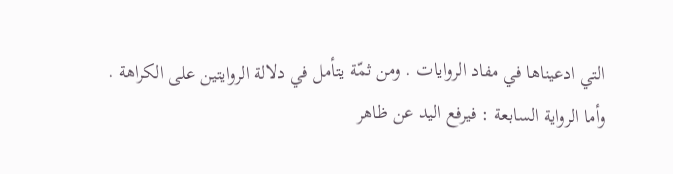التي ادعيناها في مفاد الروايات . ومن ثمّة يتأمل في دلالة الروايتين على الكراهة .
وأما الرواية السابعة : فيرفع اليد عن ظاهر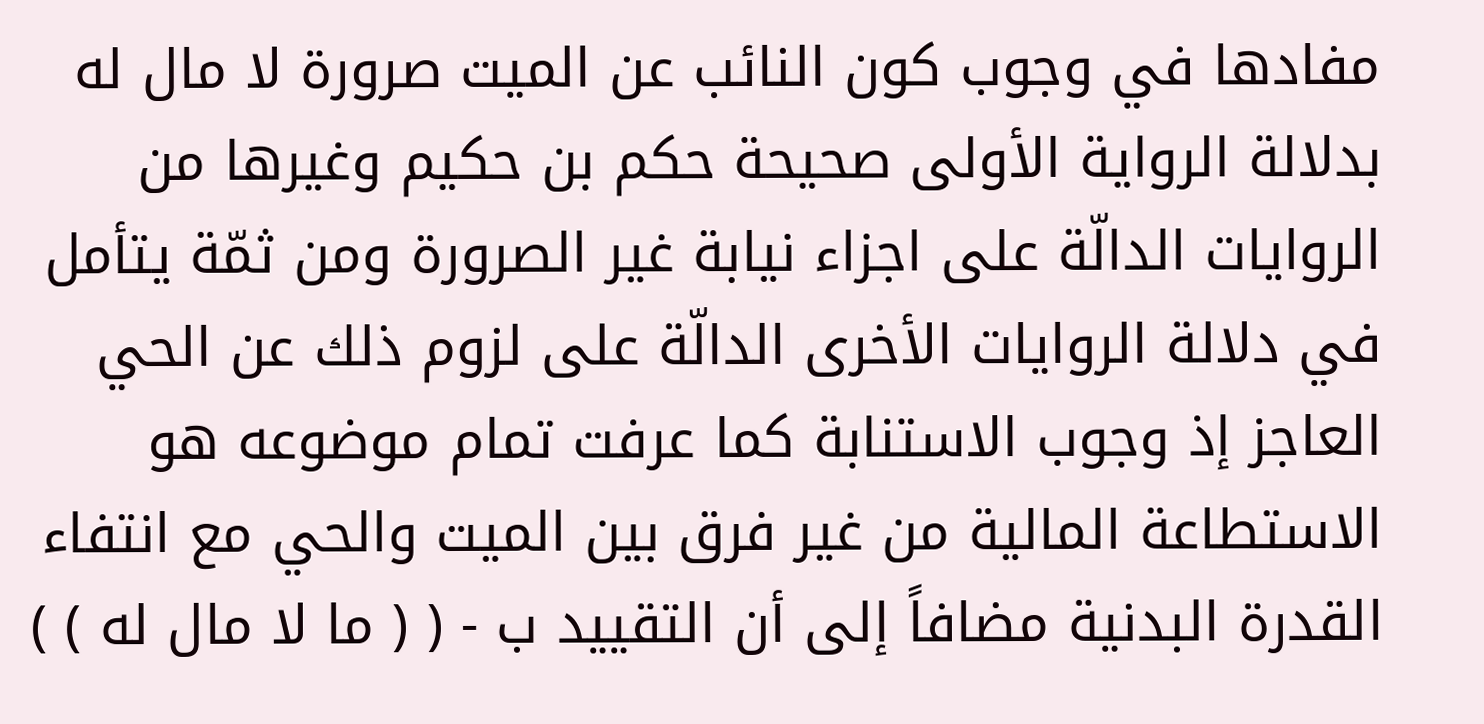مفادها في وجوب كون النائب عن الميت صرورة لا مال له بدلالة الرواية الأولى صحيحة حكم بن حكيم وغيرها من الروايات الدالّة على اجزاء نيابة غير الصرورة ومن ثمّة يتأمل في دلالة الروايات الأخرى الدالّة على لزوم ذلك عن الحي العاجز إذ وجوب الاستنابة كما عرفت تمام موضوعه هو الاستطاعة المالية من غير فرق بين الميت والحي مع انتفاء القدرة البدنية مضافاً إلى أن التقييد ب - ( ( ما لا مال له ) )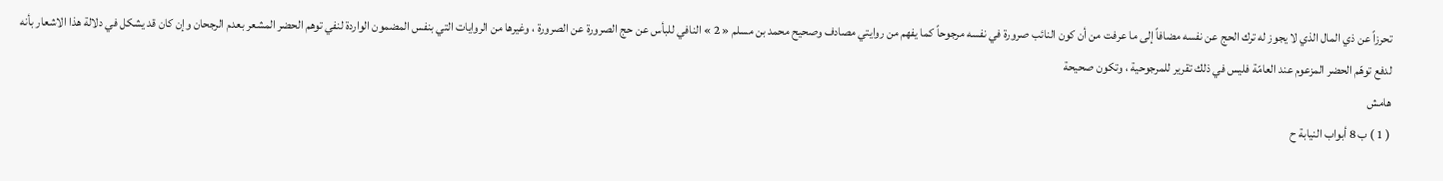تحرزاً عن ذي المال الذي لا يجوز له ترك الحج عن نفسه مضافاً إلى ما عرفت من أن كون النائب صرورة في نفسه مرجوحاً كما يفهم من روايتي مصادف وصحيح محمد بن مسلم « 2 » النافي للبأس عن حج الصرورة عن الصرورة ، وغيرها من الروايات التي بنفس المضمون الواردة لنفي توهم الحضر المشعر بعدم الرجحان وإن كان قد يشكل في دلالة هذا الاشعار بأنه لدفع توهّم الحضر المزعوم عند العامّة فليس في ذلك تقرير للمرجوحية ، وتكون صحيحة
هامش
( 1 ) ب 8 أبواب النيابة ح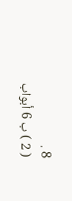8 .
( 2 ) ب 6 أبواب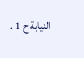النيابة ح 1 .